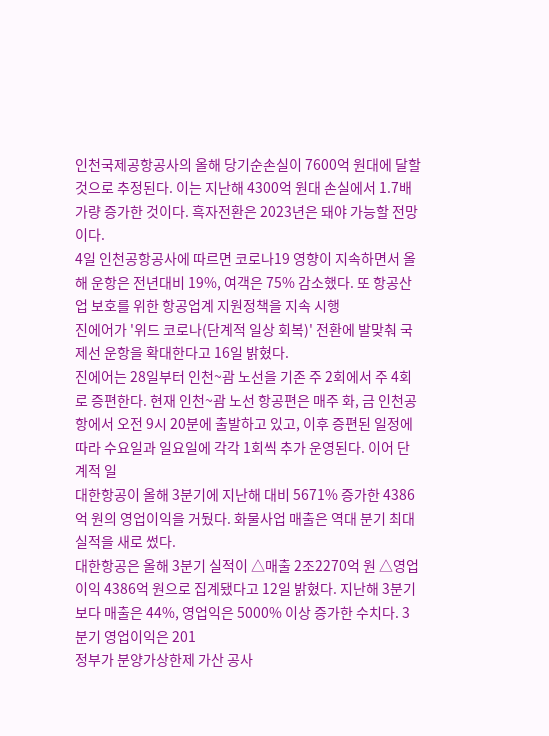인천국제공항공사의 올해 당기순손실이 7600억 원대에 달할 것으로 추정된다. 이는 지난해 4300억 원대 손실에서 1.7배가량 증가한 것이다. 흑자전환은 2023년은 돼야 가능할 전망이다.
4일 인천공항공사에 따르면 코로나19 영향이 지속하면서 올해 운항은 전년대비 19%, 여객은 75% 감소했다. 또 항공산업 보호를 위한 항공업계 지원정책을 지속 시행
진에어가 '위드 코로나(단계적 일상 회복)' 전환에 발맞춰 국제선 운항을 확대한다고 16일 밝혔다.
진에어는 28일부터 인천~괌 노선을 기존 주 2회에서 주 4회로 증편한다. 현재 인천~괌 노선 항공편은 매주 화, 금 인천공항에서 오전 9시 20분에 출발하고 있고, 이후 증편된 일정에 따라 수요일과 일요일에 각각 1회씩 추가 운영된다. 이어 단계적 일
대한항공이 올해 3분기에 지난해 대비 5671% 증가한 4386억 원의 영업이익을 거뒀다. 화물사업 매출은 역대 분기 최대 실적을 새로 썼다.
대한항공은 올해 3분기 실적이 △매출 2조2270억 원 △영업이익 4386억 원으로 집계됐다고 12일 밝혔다. 지난해 3분기보다 매출은 44%, 영업익은 5000% 이상 증가한 수치다. 3분기 영업이익은 201
정부가 분양가상한제 가산 공사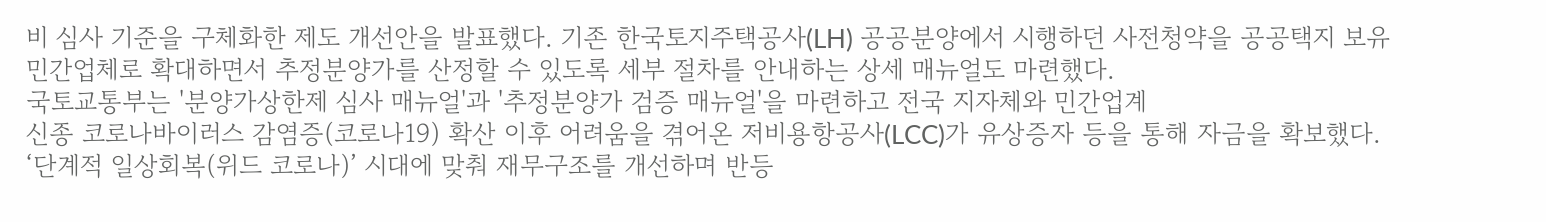비 심사 기준을 구체화한 제도 개선안을 발표했다. 기존 한국토지주택공사(LH) 공공분양에서 시행하던 사전청약을 공공택지 보유 민간업체로 확대하면서 추정분양가를 산정할 수 있도록 세부 절차를 안내하는 상세 매뉴얼도 마련했다.
국토교통부는 '분양가상한제 심사 매뉴얼'과 '추정분양가 검증 매뉴얼'을 마련하고 전국 지자체와 민간업계
신종 코로나바이러스 감염증(코로나19) 확산 이후 어려움을 겪어온 저비용항공사(LCC)가 유상증자 등을 통해 자금을 확보했다. ‘단계적 일상회복(위드 코로나)’ 시대에 맞춰 재무구조를 개선하며 반등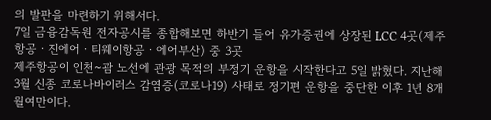의 발판을 마련하기 위해서다.
7일 금융감독원 전자공시를 종합해보면 하반기 들어 유가증권에 상장된 LCC 4곳(제주항공ㆍ진에어ㆍ티웨이항공ㆍ에어부산) 중 3곳
제주항공이 인천~괌 노선에 관광 목적의 부정기 운항을 시작한다고 5일 밝혔다. 지난해 3월 신종 코로나바이러스 감염증(코로나19) 사태로 정기편 운항을 중단한 이후 1년 8개월여만이다.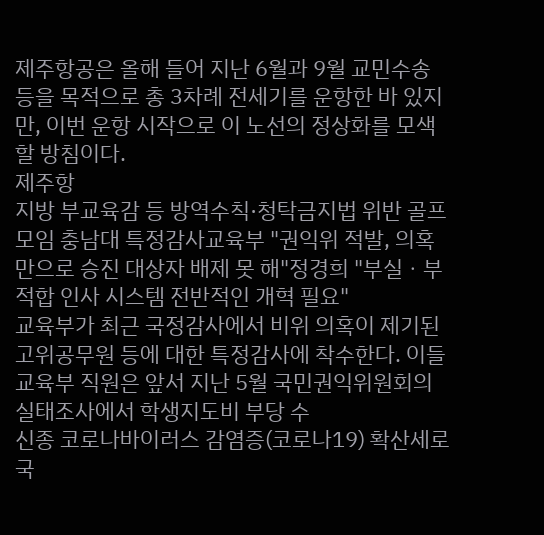제주항공은 올해 들어 지난 6월과 9월 교민수송 등을 목적으로 총 3차례 전세기를 운항한 바 있지만, 이번 운항 시작으로 이 노선의 정상화를 모색할 방침이다.
제주항
지방 부교육감 등 방역수칙·청탁금지법 위반 골프모임 충남대 특정감사교육부 "권익위 적발, 의혹만으로 승진 대상자 배제 못 해"정경희 "부실ㆍ부적합 인사 시스템 전반적인 개혁 필요"
교육부가 최근 국정감사에서 비위 의혹이 제기된 고위공무원 등에 대한 특정감사에 착수한다. 이들 교육부 직원은 앞서 지난 5월 국민권익위원회의 실태조사에서 학생지도비 부당 수
신종 코로나바이러스 감염증(코로나19) 확산세로 국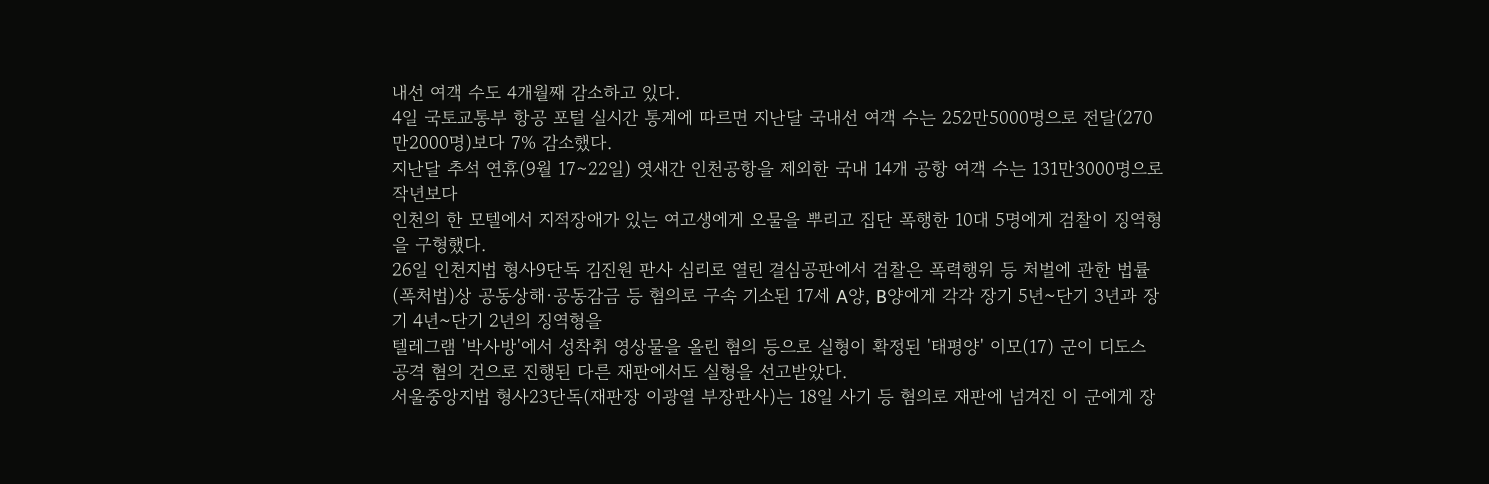내선 여객 수도 4개월째 감소하고 있다.
4일 국토교통부 항공 포털 실시간 통계에 따르면 지난달 국내선 여객 수는 252만5000명으로 전달(270만2000명)보다 7% 감소했다.
지난달 추석 연휴(9월 17∼22일) 엿새간 인천공항을 제외한 국내 14개 공항 여객 수는 131만3000명으로 작년보다
인천의 한 모텔에서 지적장애가 있는 여고생에게 오물을 뿌리고 집단 폭행한 10대 5명에게 검찰이 징역형을 구형했다.
26일 인천지법 형사9단독 김진원 판사 심리로 열린 결심공판에서 검찰은 폭력행위 등 처벌에 관한 법률(폭처법)상 공동상해·공동감금 등 혐의로 구속 기소된 17세 A양, B양에게 각각 장기 5년~단기 3년과 장기 4년~단기 2년의 징역형을
텔레그램 '박사방'에서 성착취 영상물을 올린 혐의 등으로 실형이 확정된 '태평양' 이모(17) 군이 디도스 공격 혐의 건으로 진행된 다른 재판에서도 실형을 선고받았다.
서울중앙지법 형사23단독(재판장 이광열 부장판사)는 18일 사기 등 혐의로 재판에 넘겨진 이 군에게 장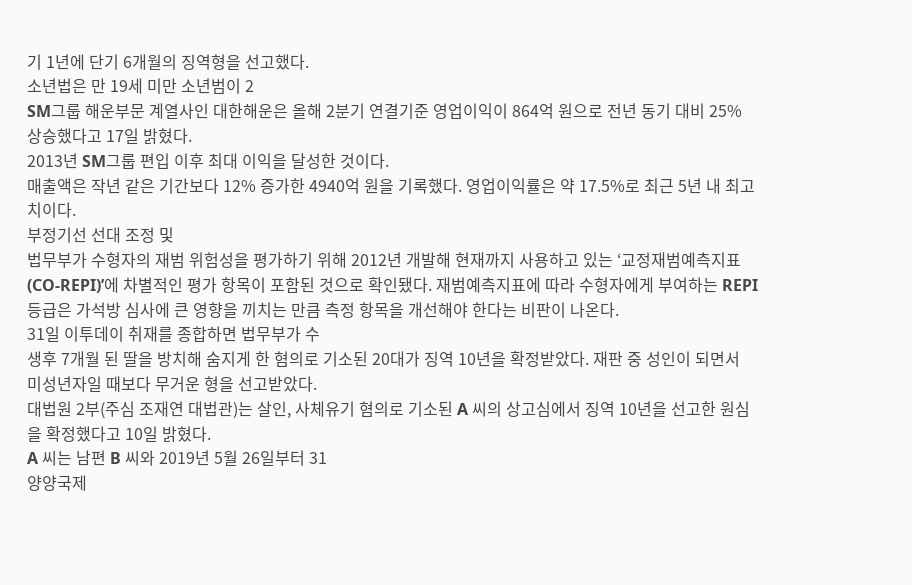기 1년에 단기 6개월의 징역형을 선고했다.
소년법은 만 19세 미만 소년범이 2
SM그룹 해운부문 계열사인 대한해운은 올해 2분기 연결기준 영업이익이 864억 원으로 전년 동기 대비 25% 상승했다고 17일 밝혔다.
2013년 SM그룹 편입 이후 최대 이익을 달성한 것이다.
매출액은 작년 같은 기간보다 12% 증가한 4940억 원을 기록했다. 영업이익률은 약 17.5%로 최근 5년 내 최고치이다.
부정기선 선대 조정 및
법무부가 수형자의 재범 위험성을 평가하기 위해 2012년 개발해 현재까지 사용하고 있는 ‘교정재범예측지표(CO-REPI)’에 차별적인 평가 항목이 포함된 것으로 확인됐다. 재범예측지표에 따라 수형자에게 부여하는 REPI 등급은 가석방 심사에 큰 영향을 끼치는 만큼 측정 항목을 개선해야 한다는 비판이 나온다.
31일 이투데이 취재를 종합하면 법무부가 수
생후 7개월 된 딸을 방치해 숨지게 한 혐의로 기소된 20대가 징역 10년을 확정받았다. 재판 중 성인이 되면서 미성년자일 때보다 무거운 형을 선고받았다.
대법원 2부(주심 조재연 대법관)는 살인, 사체유기 혐의로 기소된 A 씨의 상고심에서 징역 10년을 선고한 원심을 확정했다고 10일 밝혔다.
A 씨는 남편 B 씨와 2019년 5월 26일부터 31
양양국제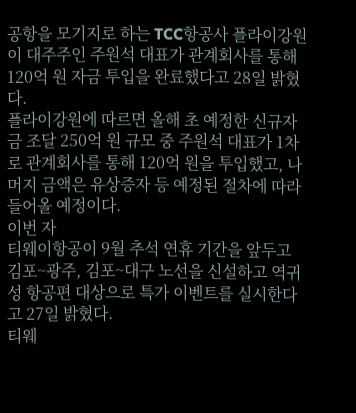공항을 모기지로 하는 TCC항공사 플라이강원이 대주주인 주원석 대표가 관계회사를 통해 120억 원 자금 투입을 완료했다고 28일 밝혔다.
플라이강원에 따르면 올해 초 예정한 신규자금 조달 250억 원 규모 중 주원석 대표가 1차로 관계회사를 통해 120억 원을 투입했고, 나머지 금액은 유상증자 등 예정된 절차에 따라 들어올 예정이다.
이번 자
티웨이항공이 9월 추석 연휴 기간을 앞두고 김포~광주, 김포~대구 노선을 신설하고 역귀성 항공편 대상으로 특가 이벤트를 실시한다고 27일 밝혔다.
티웨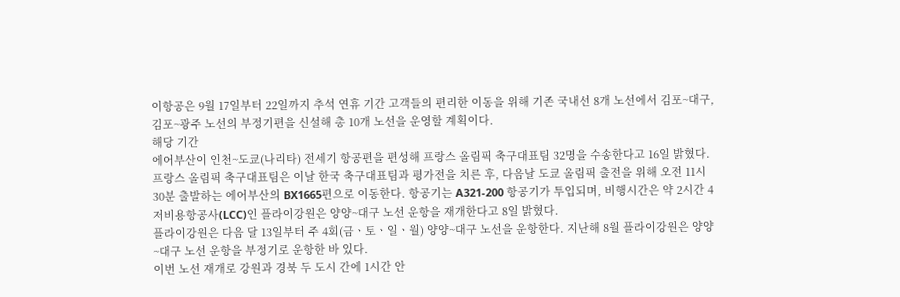이항공은 9월 17일부터 22일까지 추석 연휴 기간 고객들의 편리한 이동을 위해 기존 국내선 8개 노선에서 김포~대구, 김포~광주 노선의 부정기편을 신설해 총 10개 노선을 운영할 계획이다.
해당 기간
에어부산이 인천~도쿄(나리타) 전세기 항공편을 편성해 프랑스 올림픽 축구대표팀 32명을 수송한다고 16일 밝혔다.
프랑스 올림픽 축구대표팀은 이날 한국 축구대표팀과 평가전을 치른 후, 다음날 도쿄 올림픽 출전을 위해 오전 11시 30분 출발하는 에어부산의 BX1665편으로 이동한다. 항공기는 A321-200 항공기가 투입되며, 비행시간은 약 2시간 4
저비용항공사(LCC)인 플라이강원은 양양~대구 노선 운항을 재개한다고 8일 밝혔다.
플라이강원은 다음 달 13일부터 주 4회(금ㆍ토ㆍ일ㆍ월) 양양~대구 노선을 운항한다. 지난해 8월 플라이강원은 양양~대구 노선 운항을 부정기로 운항한 바 있다.
이번 노선 재개로 강원과 경북 두 도시 간에 1시간 안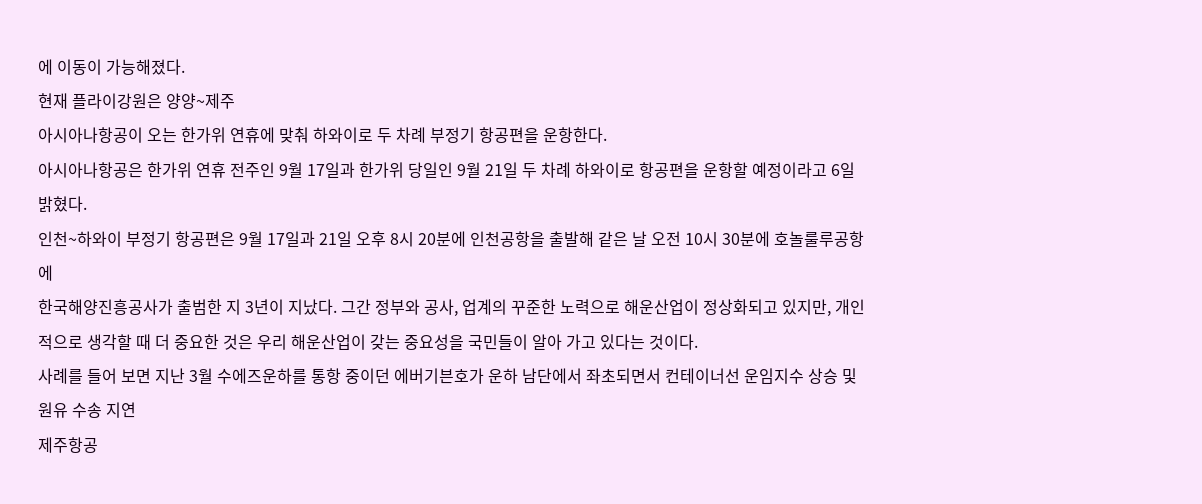에 이동이 가능해졌다.
현재 플라이강원은 양양~제주
아시아나항공이 오는 한가위 연휴에 맞춰 하와이로 두 차례 부정기 항공편을 운항한다.
아시아나항공은 한가위 연휴 전주인 9월 17일과 한가위 당일인 9월 21일 두 차례 하와이로 항공편을 운항할 예정이라고 6일 밝혔다.
인천~하와이 부정기 항공편은 9월 17일과 21일 오후 8시 20분에 인천공항을 출발해 같은 날 오전 10시 30분에 호놀룰루공항에
한국해양진흥공사가 출범한 지 3년이 지났다. 그간 정부와 공사, 업계의 꾸준한 노력으로 해운산업이 정상화되고 있지만, 개인적으로 생각할 때 더 중요한 것은 우리 해운산업이 갖는 중요성을 국민들이 알아 가고 있다는 것이다.
사례를 들어 보면 지난 3월 수에즈운하를 통항 중이던 에버기븐호가 운하 남단에서 좌초되면서 컨테이너선 운임지수 상승 및 원유 수송 지연
제주항공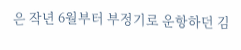은 작년 6월부터 부정기로 운항하던 김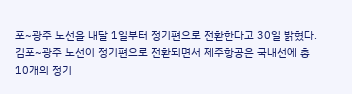포~광주 노선을 내달 1일부터 정기편으로 전환한다고 30일 밝혔다.
김포~광주 노선이 정기편으로 전환되면서 제주항공은 국내선에 총 10개의 정기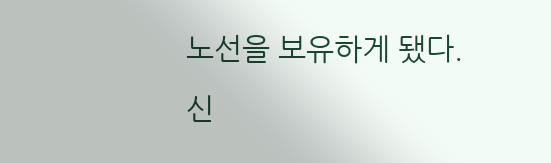노선을 보유하게 됐다.
신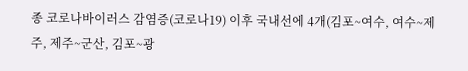종 코로나바이러스 감염증(코로나19) 이후 국내선에 4개(김포~여수, 여수~제주, 제주~군산, 김포~광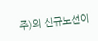주)의 신규노선이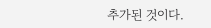추가된 것이다.